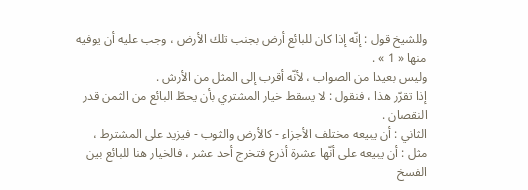وللشيخ قول : إنّه إذا كان للبائع أرض بجنب تلك الأرض ، وجب عليه أن يوفيه منها « 1 » .
وليس بعيدا من الصواب ، لأنّه أقرب إلى المثل من الأرش .
إذا تقرّر هذا ، فنقول : لا يسقط خيار المشتري بأن يحطّ البائع من الثمن قدر النقصان .
الثاني : أن يبيعه مختلف الأجزاء - كالأرض والثوب - فيزيد على المشترط ،
مثل : أن يبيعه على أنّها عشرة أذرع فتخرج أحد عشر ، فالخيار هنا للبائع بين الفسخ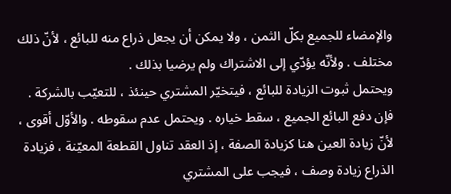والإمضاء للجميع بكلّ الثمن ، ولا يمكن أن يجعل ذراع منه للبائع ، لأنّ ذلك مختلف . ولأنّه يؤدّي إلى الاشتراك ولم يرضيا بذلك .
ويحتمل ثبوت الزيادة للبائع ، فيتخيّر المشتري حينئذ ، للتعيّب بالشركة .
فإن دفع البائع الجميع ، سقط خياره . ويحتمل عدم سقوطه . والأوّل أقوى ، لأنّ زيادة العين هنا كزيادة الصفة ، إذ العقد تناول القطعة المعيّنة ، فزيادة الذراع زيادة وصف ، فيجب على المشتري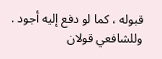قبوله ، كما لو دفع إليه أجود .
وللشافعي قولان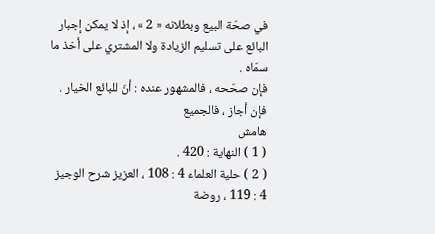في صحّة البيع وبطلانه « 2 » ، إذ لا يمكن إجبار البائع على تسليم الزيادة ولا المشتري على أخذ ما سمّاه .
فإن صحّحه ، فالمشهور عنده : أنّ للبائع الخيار . فإن أجاز ، فالجميع
هامش
( 1 ) النهاية : 420 .
( 2 ) حلية العلماء 4 : 108 ، العزيز شرح الوجيز 4 : 119 ، روضة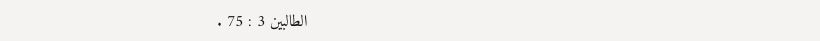الطالبين 3 : 75 .